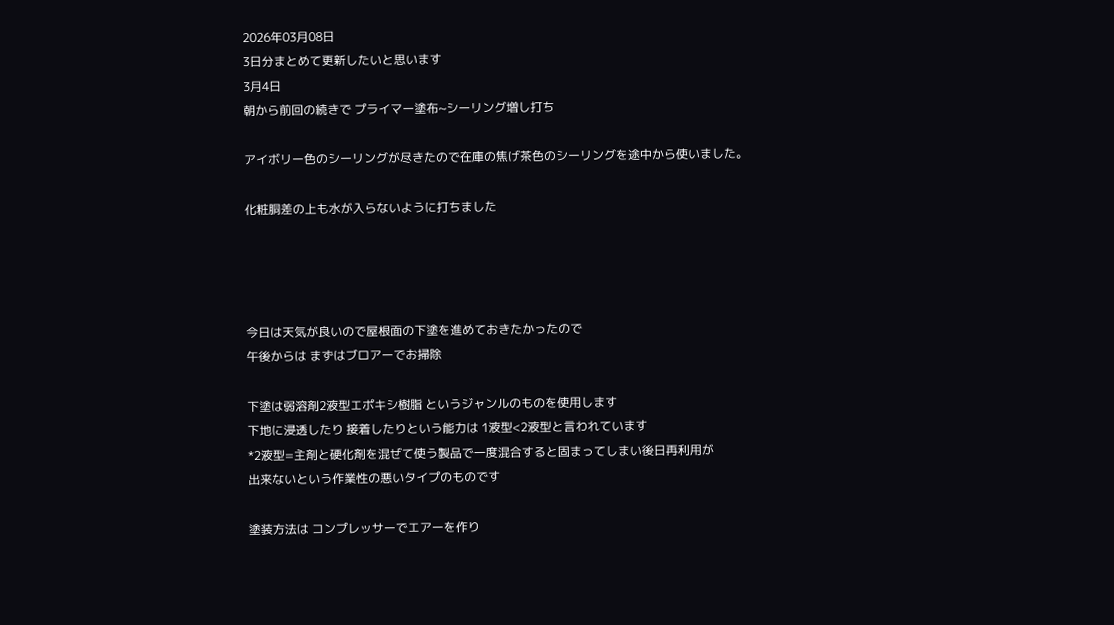2026年03月08日
3日分まとめて更新したいと思います
3月4日
朝から前回の続きで プライマー塗布~シーリング増し打ち

アイボリー色のシーリングが尽きたので在庫の焦げ茶色のシーリングを途中から使いました。

化粧胴差の上も水が入らないように打ちました




今日は天気が良いので屋根面の下塗を進めておきたかったので
午後からは まずはブロアーでお掃除

下塗は弱溶剤2液型エポキシ樹脂 というジャンルのものを使用します
下地に浸透したり 接着したりという能力は 1液型<2液型と言われています
*2液型=主剤と硬化剤を混ぜて使う製品で一度混合すると固まってしまい後日再利用が
出来ないという作業性の悪いタイプのものです

塗装方法は コンプレッサーでエアーを作り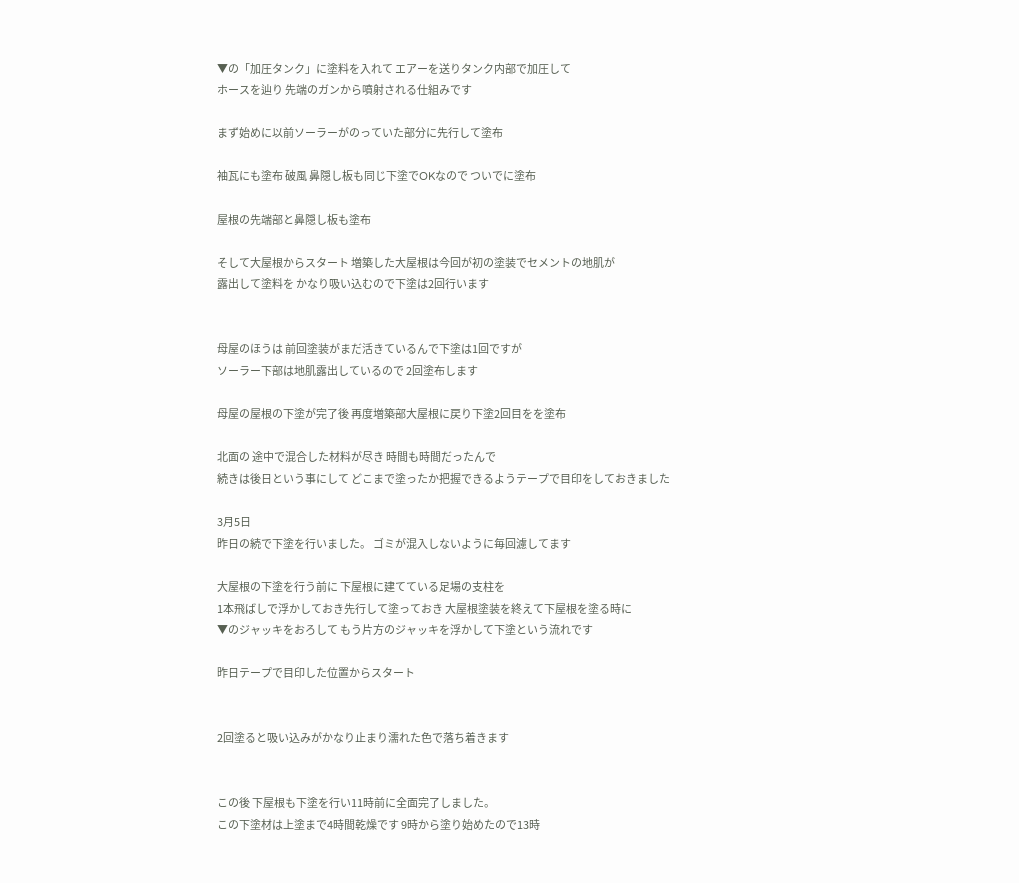▼の「加圧タンク」に塗料を入れて エアーを送りタンク内部で加圧して
ホースを辿り 先端のガンから噴射される仕組みです

まず始めに以前ソーラーがのっていた部分に先行して塗布

袖瓦にも塗布 破風 鼻隠し板も同じ下塗でOKなので ついでに塗布

屋根の先端部と鼻隠し板も塗布

そして大屋根からスタート 増築した大屋根は今回が初の塗装でセメントの地肌が
露出して塗料を かなり吸い込むので下塗は2回行います


母屋のほうは 前回塗装がまだ活きているんで下塗は1回ですが
ソーラー下部は地肌露出しているので 2回塗布します

母屋の屋根の下塗が完了後 再度増築部大屋根に戻り下塗2回目をを塗布

北面の 途中で混合した材料が尽き 時間も時間だったんで
続きは後日という事にして どこまで塗ったか把握できるようテープで目印をしておきました

3月5日
昨日の続で下塗を行いました。 ゴミが混入しないように毎回濾してます

大屋根の下塗を行う前に 下屋根に建てている足場の支柱を
1本飛ばしで浮かしておき先行して塗っておき 大屋根塗装を終えて下屋根を塗る時に
▼のジャッキをおろして もう片方のジャッキを浮かして下塗という流れです

昨日テープで目印した位置からスタート


2回塗ると吸い込みがかなり止まり濡れた色で落ち着きます


この後 下屋根も下塗を行い11時前に全面完了しました。
この下塗材は上塗まで4時間乾燥です 9時から塗り始めたので13時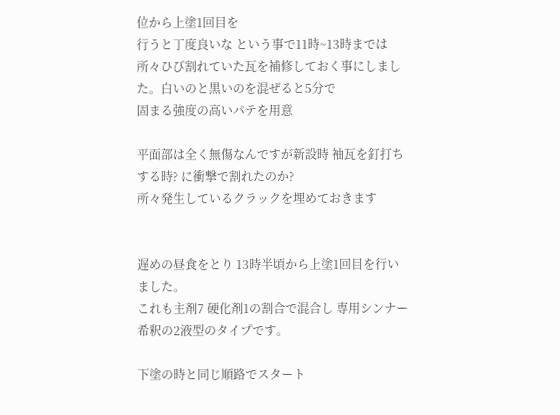位から上塗1回目を
行うと丁度良いな という事で11時~13時までは
所々ひび割れていた瓦を補修しておく事にしました。白いのと黒いのを混ぜると5分で
固まる強度の高いパテを用意

平面部は全く無傷なんですが新設時 袖瓦を釘打ちする時? に衝撃で割れたのか?
所々発生しているクラックを埋めておきます


遅めの昼食をとり 13時半頃から上塗1回目を行いました。
これも主剤7 硬化剤1の割合で混合し 専用シンナー希釈の2液型のタイプです。

下塗の時と同じ順路でスタート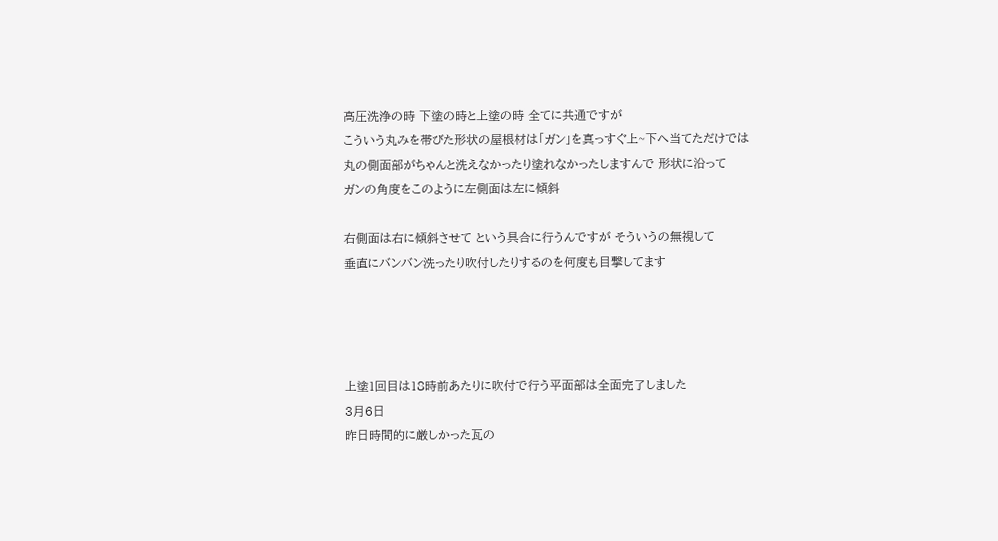高圧洗浄の時 下塗の時と上塗の時 全てに共通ですが
こういう丸みを帯びた形状の屋根材は「ガン」を真っすぐ上~下へ当てただけでは
丸の側面部がちゃんと洗えなかったり塗れなかったしますんで 形状に沿って
ガンの角度をこのように左側面は左に傾斜

右側面は右に傾斜させて という具合に行うんですが そういうの無視して
垂直にバンバン洗ったり吹付したりするのを何度も目撃してます




上塗1回目は18時前あたりに吹付で行う平面部は全面完了しました
3月6日
昨日時間的に厳しかった瓦の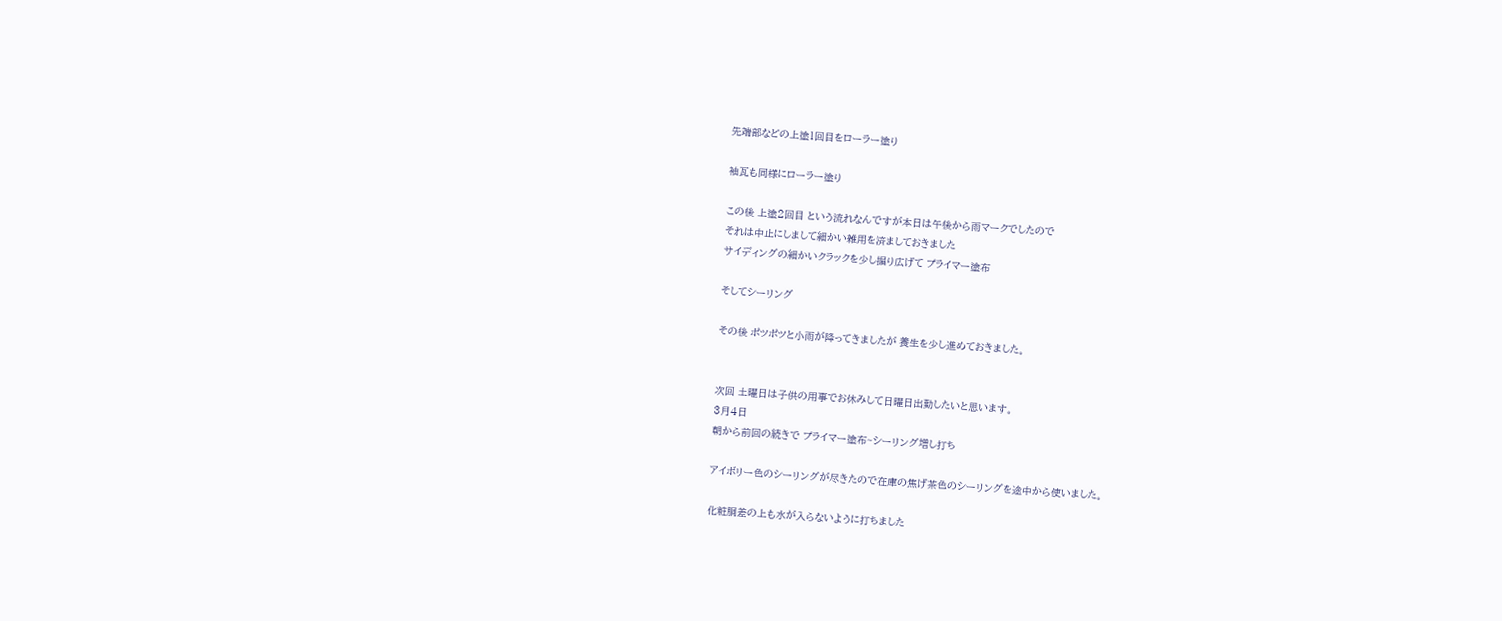先端部などの上塗1回目をローラー塗り

袖瓦も同様にローラー塗り

この後 上塗2回目 という流れなんですが本日は午後から雨マークでしたので
それは中止にしまして細かい雑用を済ましておきました
サイディングの細かいクラックを少し掘り広げて プライマー塗布

そしてシーリング

その後 ポツポツと小雨が降ってきましたが 養生を少し進めておきました。


次回 土曜日は子供の用事でお休みして日曜日出勤したいと思います。
3月4日
朝から前回の続きで プライマー塗布~シーリング増し打ち

アイボリー色のシーリングが尽きたので在庫の焦げ茶色のシーリングを途中から使いました。

化粧胴差の上も水が入らないように打ちました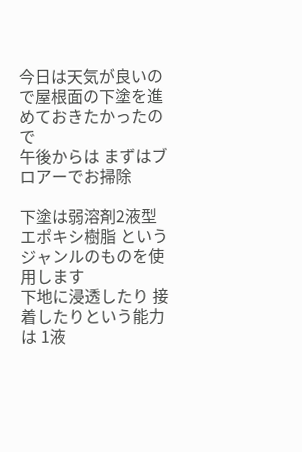今日は天気が良いので屋根面の下塗を進めておきたかったので
午後からは まずはブロアーでお掃除

下塗は弱溶剤2液型エポキシ樹脂 というジャンルのものを使用します
下地に浸透したり 接着したりという能力は 1液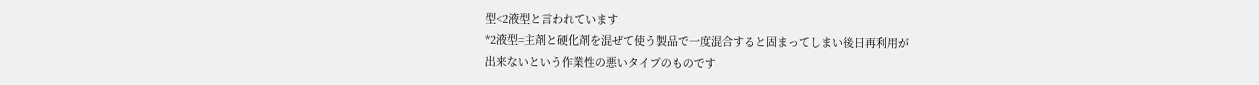型<2液型と言われています
*2液型=主剤と硬化剤を混ぜて使う製品で一度混合すると固まってしまい後日再利用が
出来ないという作業性の悪いタイプのものです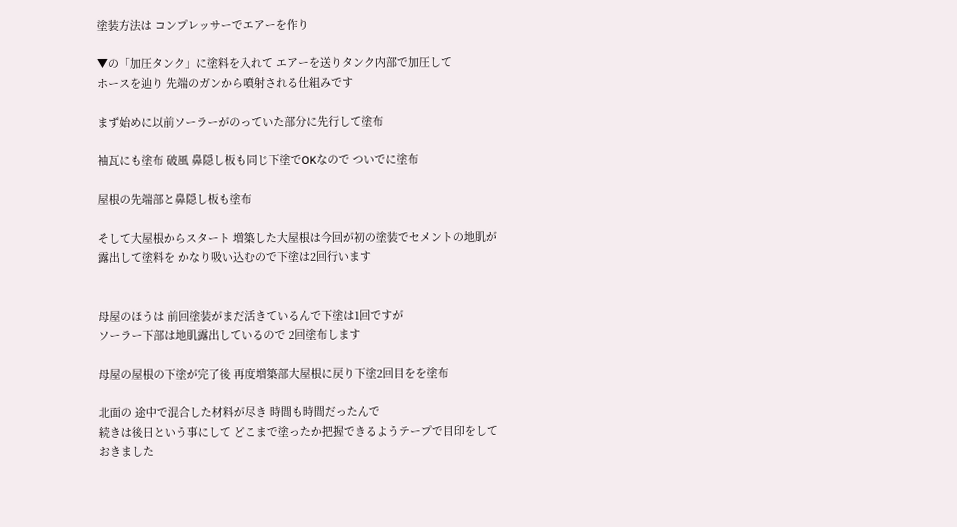塗装方法は コンプレッサーでエアーを作り

▼の「加圧タンク」に塗料を入れて エアーを送りタンク内部で加圧して
ホースを辿り 先端のガンから噴射される仕組みです

まず始めに以前ソーラーがのっていた部分に先行して塗布

袖瓦にも塗布 破風 鼻隠し板も同じ下塗でOKなので ついでに塗布

屋根の先端部と鼻隠し板も塗布

そして大屋根からスタート 増築した大屋根は今回が初の塗装でセメントの地肌が
露出して塗料を かなり吸い込むので下塗は2回行います


母屋のほうは 前回塗装がまだ活きているんで下塗は1回ですが
ソーラー下部は地肌露出しているので 2回塗布します

母屋の屋根の下塗が完了後 再度増築部大屋根に戻り下塗2回目をを塗布

北面の 途中で混合した材料が尽き 時間も時間だったんで
続きは後日という事にして どこまで塗ったか把握できるようテープで目印をしておきました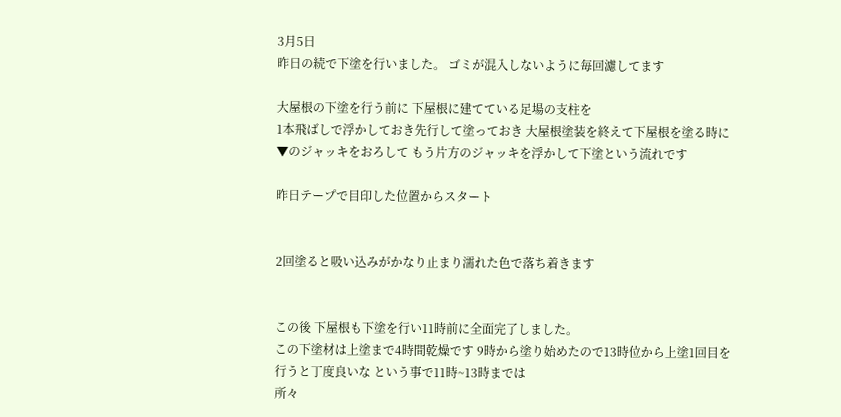3月5日
昨日の続で下塗を行いました。 ゴミが混入しないように毎回濾してます

大屋根の下塗を行う前に 下屋根に建てている足場の支柱を
1本飛ばしで浮かしておき先行して塗っておき 大屋根塗装を終えて下屋根を塗る時に
▼のジャッキをおろして もう片方のジャッキを浮かして下塗という流れです

昨日テープで目印した位置からスタート


2回塗ると吸い込みがかなり止まり濡れた色で落ち着きます


この後 下屋根も下塗を行い11時前に全面完了しました。
この下塗材は上塗まで4時間乾燥です 9時から塗り始めたので13時位から上塗1回目を
行うと丁度良いな という事で11時~13時までは
所々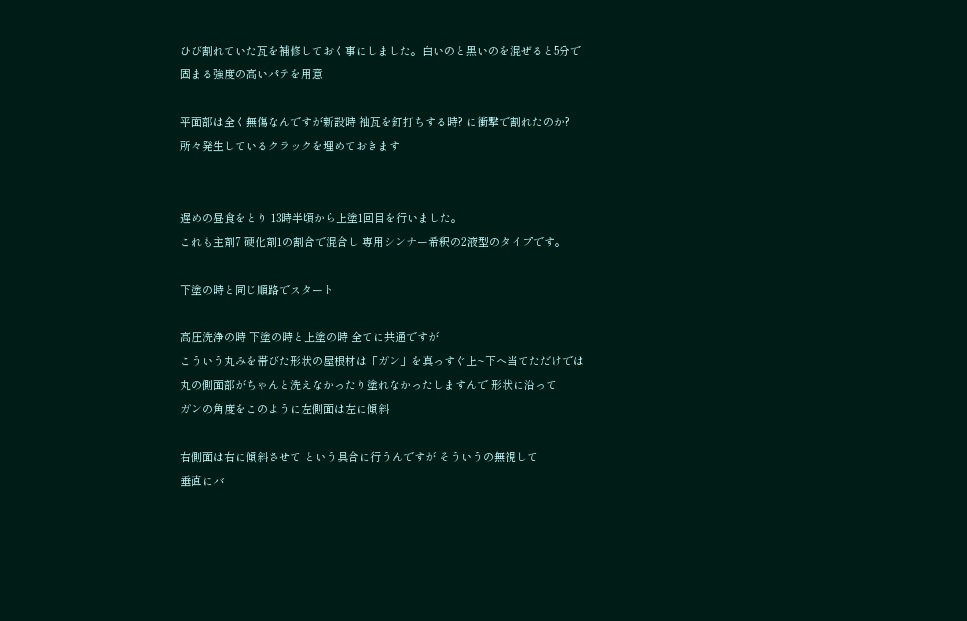ひび割れていた瓦を補修しておく事にしました。白いのと黒いのを混ぜると5分で
固まる強度の高いパテを用意

平面部は全く無傷なんですが新設時 袖瓦を釘打ちする時? に衝撃で割れたのか?
所々発生しているクラックを埋めておきます


遅めの昼食をとり 13時半頃から上塗1回目を行いました。
これも主剤7 硬化剤1の割合で混合し 専用シンナー希釈の2液型のタイプです。

下塗の時と同じ順路でスタート

高圧洗浄の時 下塗の時と上塗の時 全てに共通ですが
こういう丸みを帯びた形状の屋根材は「ガン」を真っすぐ上~下へ当てただけでは
丸の側面部がちゃんと洗えなかったり塗れなかったしますんで 形状に沿って
ガンの角度をこのように左側面は左に傾斜

右側面は右に傾斜させて という具合に行うんですが そういうの無視して
垂直にバ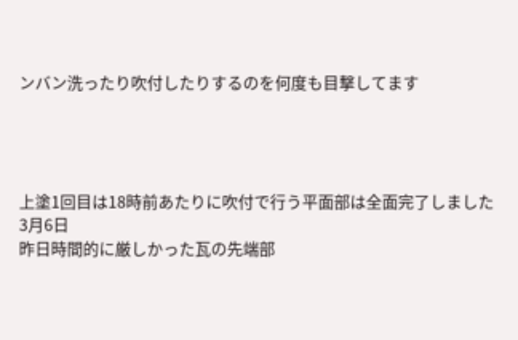ンバン洗ったり吹付したりするのを何度も目撃してます




上塗1回目は18時前あたりに吹付で行う平面部は全面完了しました
3月6日
昨日時間的に厳しかった瓦の先端部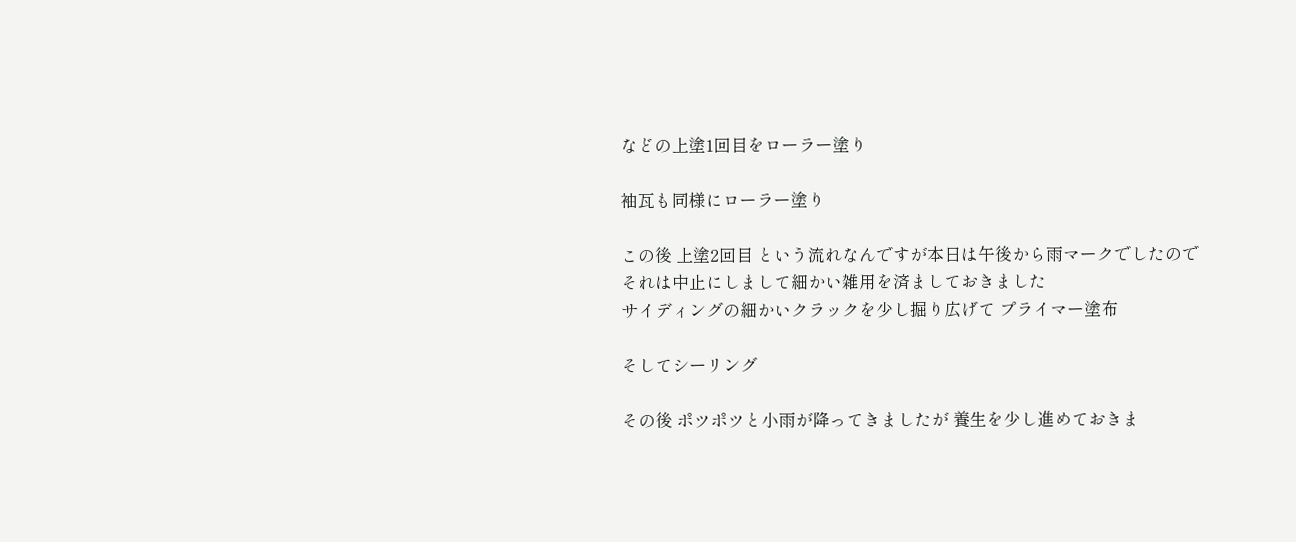などの上塗1回目をローラー塗り

袖瓦も同様にローラー塗り

この後 上塗2回目 という流れなんですが本日は午後から雨マークでしたので
それは中止にしまして細かい雑用を済ましておきました
サイディングの細かいクラックを少し掘り広げて プライマー塗布

そしてシーリング

その後 ポツポツと小雨が降ってきましたが 養生を少し進めておきま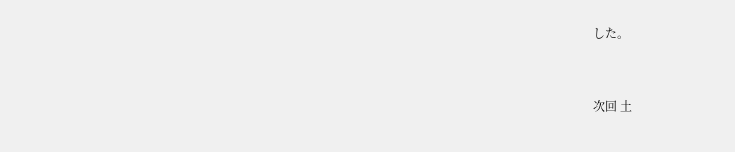した。


次回 土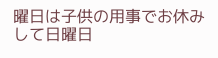曜日は子供の用事でお休みして日曜日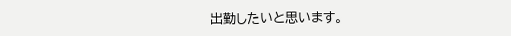出勤したいと思います。